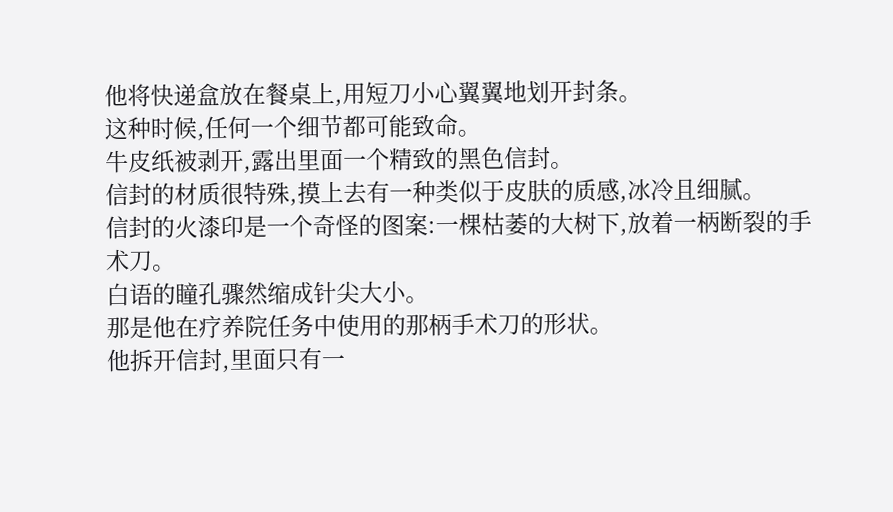他将快递盒放在餐桌上,用短刀小心翼翼地划开封条。
这种时候,任何一个细节都可能致命。
牛皮纸被剥开,露出里面一个精致的黑色信封。
信封的材质很特殊,摸上去有一种类似于皮肤的质感,冰冷且细腻。
信封的火漆印是一个奇怪的图案:一棵枯萎的大树下,放着一柄断裂的手术刀。
白语的瞳孔骤然缩成针尖大小。
那是他在疗养院任务中使用的那柄手术刀的形状。
他拆开信封,里面只有一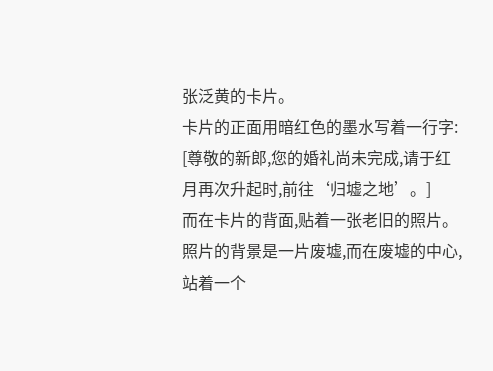张泛黄的卡片。
卡片的正面用暗红色的墨水写着一行字:
[尊敬的新郎,您的婚礼尚未完成,请于红月再次升起时,前往‘归墟之地’。]
而在卡片的背面,贴着一张老旧的照片。
照片的背景是一片废墟,而在废墟的中心,站着一个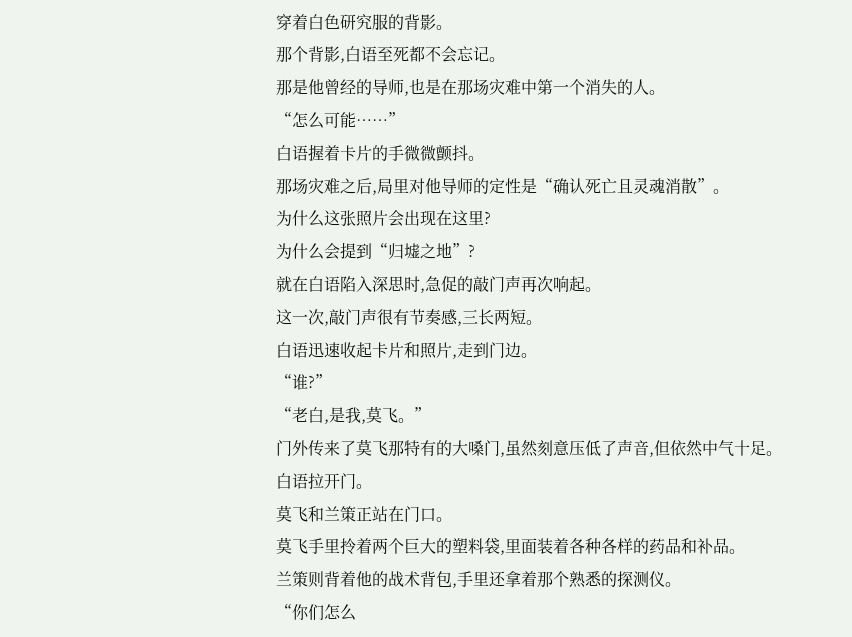穿着白色研究服的背影。
那个背影,白语至死都不会忘记。
那是他曾经的导师,也是在那场灾难中第一个消失的人。
“怎么可能……”
白语握着卡片的手微微颤抖。
那场灾难之后,局里对他导师的定性是“确认死亡且灵魂消散”。
为什么这张照片会出现在这里?
为什么会提到“归墟之地”?
就在白语陷入深思时,急促的敲门声再次响起。
这一次,敲门声很有节奏感,三长两短。
白语迅速收起卡片和照片,走到门边。
“谁?”
“老白,是我,莫飞。”
门外传来了莫飞那特有的大嗓门,虽然刻意压低了声音,但依然中气十足。
白语拉开门。
莫飞和兰策正站在门口。
莫飞手里拎着两个巨大的塑料袋,里面装着各种各样的药品和补品。
兰策则背着他的战术背包,手里还拿着那个熟悉的探测仪。
“你们怎么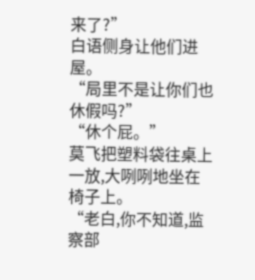来了?”
白语侧身让他们进屋。
“局里不是让你们也休假吗?”
“休个屁。”
莫飞把塑料袋往桌上一放,大咧咧地坐在椅子上。
“老白,你不知道,监察部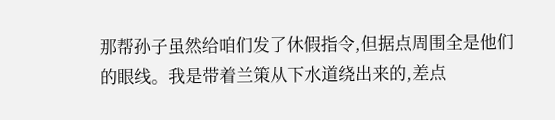那帮孙子虽然给咱们发了休假指令,但据点周围全是他们的眼线。我是带着兰策从下水道绕出来的,差点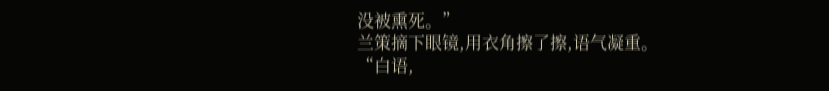没被熏死。”
兰策摘下眼镜,用衣角擦了擦,语气凝重。
“白语,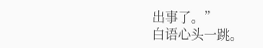出事了。”
白语心头一跳。